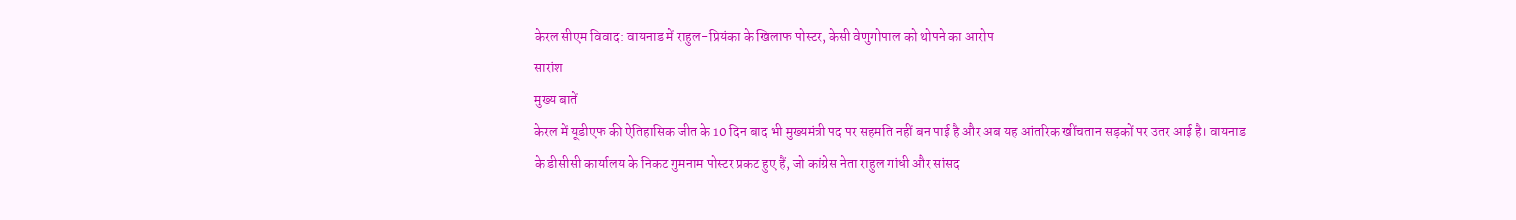केरल सीएम विवाद: वायनाड में राहुल-प्रियंका के खिलाफ पोस्टर, केसी वेणुगोपाल को थोपने का आरोप
सारांश
मुख्य बातें
केरल में यूडीएफ की ऐतिहासिक जीत के 10 दिन बाद भी मुख्यमंत्री पद पर सहमति नहीं बन पाई है और अब यह आंतरिक खींचतान सड़कों पर उतर आई है। वायनाड के डीसीसी कार्यालय के निकट गुमनाम पोस्टर प्रकट हुए हैं, जो कांग्रेस नेता राहुल गांधी और सांसद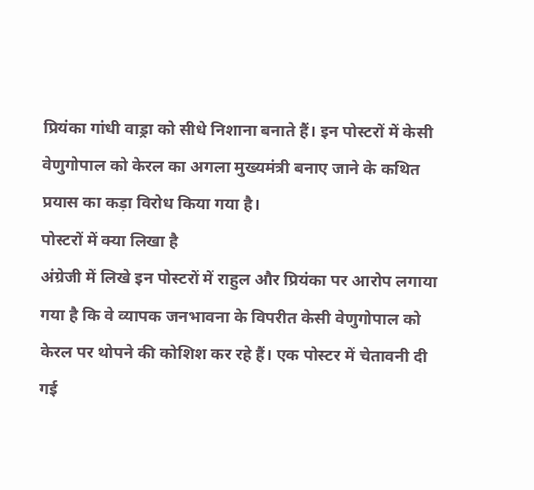प्रियंका गांधी वाड्रा को सीधे निशाना बनाते हैं। इन पोस्टरों में केसी वेणुगोपाल को केरल का अगला मुख्यमंत्री बनाए जाने के कथित प्रयास का कड़ा विरोध किया गया है।
पोस्टरों में क्या लिखा है
अंग्रेजी में लिखे इन पोस्टरों में राहुल और प्रियंका पर आरोप लगाया गया है कि वे व्यापक जनभावना के विपरीत केसी वेणुगोपाल को केरल पर थोपने की कोशिश कर रहे हैं। एक पोस्टर में चेतावनी दी गई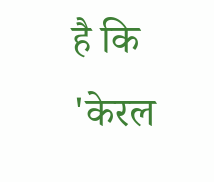है कि 'केरल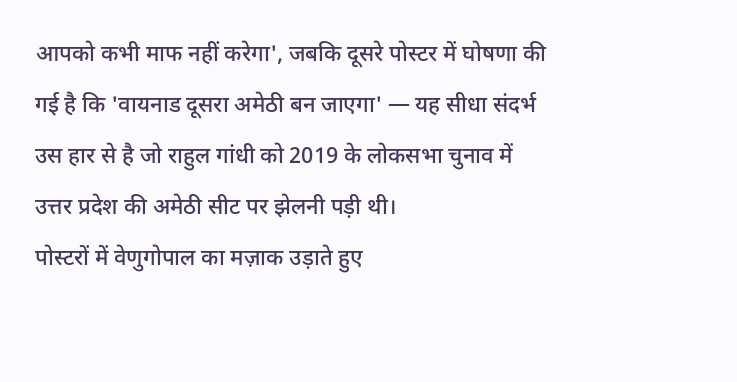आपको कभी माफ नहीं करेगा', जबकि दूसरे पोस्टर में घोषणा की गई है कि 'वायनाड दूसरा अमेठी बन जाएगा' — यह सीधा संदर्भ उस हार से है जो राहुल गांधी को 2019 के लोकसभा चुनाव में उत्तर प्रदेश की अमेठी सीट पर झेलनी पड़ी थी।
पोस्टरों में वेणुगोपाल का मज़ाक उड़ाते हुए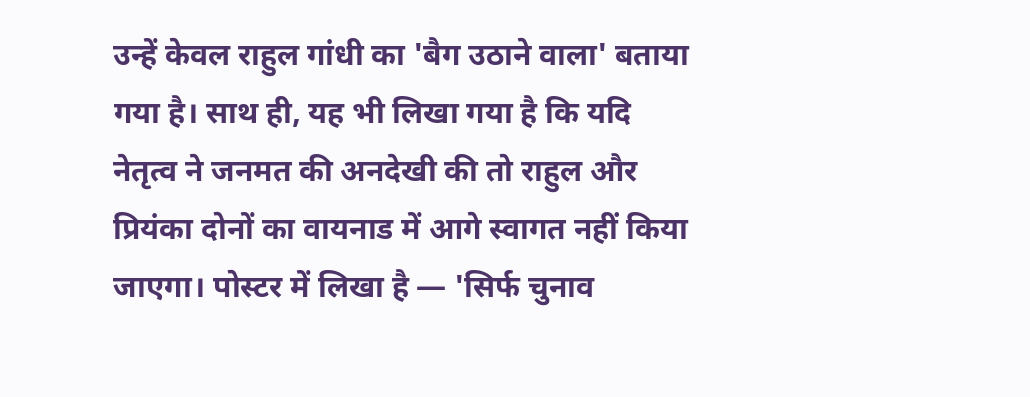उन्हें केवल राहुल गांधी का 'बैग उठाने वाला' बताया गया है। साथ ही, यह भी लिखा गया है कि यदि नेतृत्व ने जनमत की अनदेखी की तो राहुल और प्रियंका दोनों का वायनाड में आगे स्वागत नहीं किया जाएगा। पोस्टर में लिखा है — 'सिर्फ चुनाव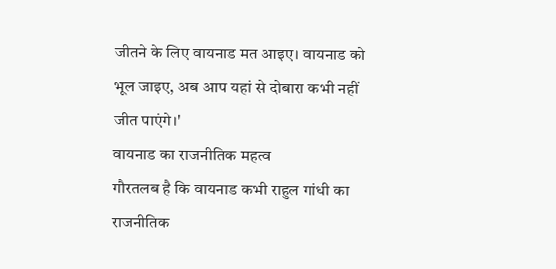जीतने के लिए वायनाड मत आइए। वायनाड को भूल जाइए, अब आप यहां से दोबारा कभी नहीं जीत पाएंगे।'
वायनाड का राजनीतिक महत्व
गौरतलब है कि वायनाड कभी राहुल गांधी का राजनीतिक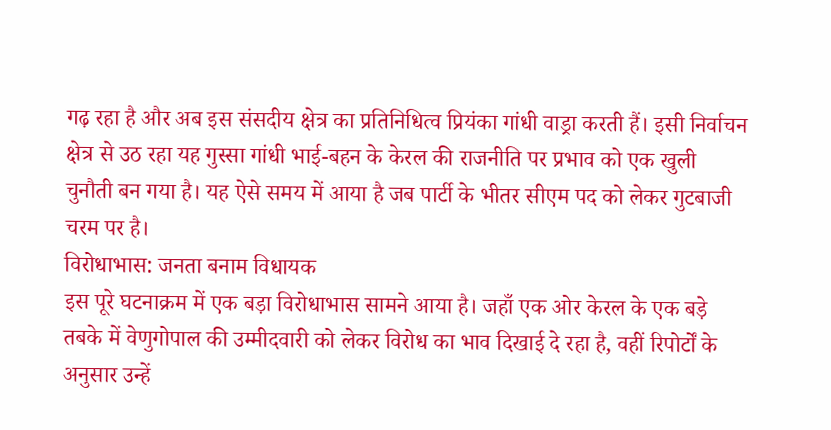गढ़ रहा है और अब इस संसदीय क्षेत्र का प्रतिनिधित्व प्रियंका गांधी वाड्रा करती हैं। इसी निर्वाचन क्षेत्र से उठ रहा यह गुस्सा गांधी भाई-बहन के केरल की राजनीति पर प्रभाव को एक खुली चुनौती बन गया है। यह ऐसे समय में आया है जब पार्टी के भीतर सीएम पद को लेकर गुटबाजी चरम पर है।
विरोधाभास: जनता बनाम विधायक
इस पूरे घटनाक्रम में एक बड़ा विरोधाभास सामने आया है। जहाँ एक ओर केरल के एक बड़े तबके में वेणुगोपाल की उम्मीदवारी को लेकर विरोध का भाव दिखाई दे रहा है, वहीं रिपोर्टों के अनुसार उन्हें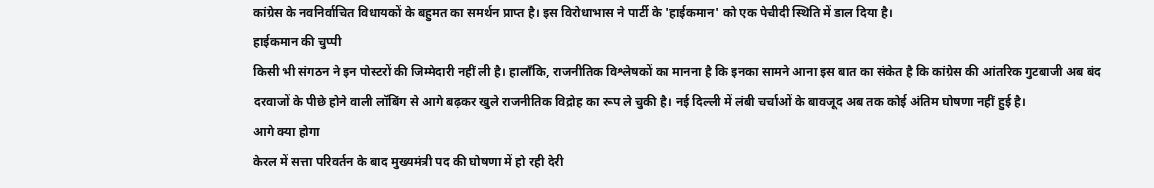कांग्रेस के नवनिर्वाचित विधायकों के बहुमत का समर्थन प्राप्त है। इस विरोधाभास ने पार्टी के 'हाईकमान' को एक पेचीदी स्थिति में डाल दिया है।
हाईकमान की चुप्पी
किसी भी संगठन ने इन पोस्टरों की जिम्मेदारी नहीं ली है। हालाँकि, राजनीतिक विश्लेषकों का मानना है कि इनका सामने आना इस बात का संकेत है कि कांग्रेस की आंतरिक गुटबाजी अब बंद दरवाजों के पीछे होने वाली लॉबिंग से आगे बढ़कर खुले राजनीतिक विद्रोह का रूप ले चुकी है। नई दिल्ली में लंबी चर्चाओं के बावजूद अब तक कोई अंतिम घोषणा नहीं हुई है।
आगे क्या होगा
केरल में सत्ता परिवर्तन के बाद मुख्यमंत्री पद की घोषणा में हो रही देरी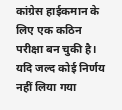कांग्रेस हाईकमान के लिए एक कठिन परीक्षा बन चुकी है। यदि जल्द कोई निर्णय नहीं लिया गया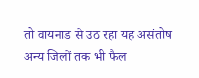तो वायनाड से उठ रहा यह असंतोष अन्य जिलों तक भी फैल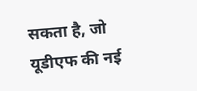सकता है, जो यूडीएफ की नई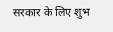सरकार के लिए शुभ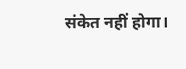संकेत नहीं होगा।